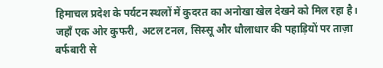हिमाचल प्रदेश के पर्यटन स्थलों में कुदरत का अनोखा खेल देखने को मिल रहा है। जहाँ एक ओर कुफरी, अटल टनल, सिस्सू और धौलाधार की पहाड़ियों पर ताज़ा बर्फबारी से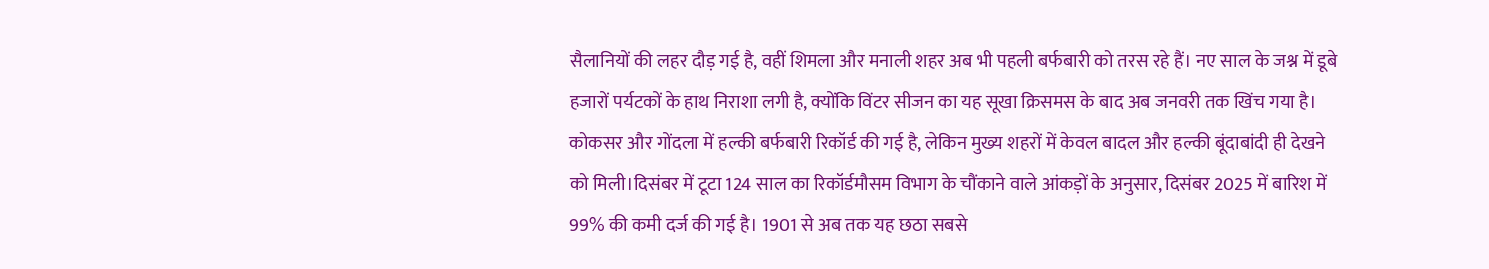सैलानियों की लहर दौड़ गई है, वहीं शिमला और मनाली शहर अब भी पहली बर्फबारी को तरस रहे हैं। नए साल के जश्न में डूबे हजारों पर्यटकों के हाथ निराशा लगी है, क्योंकि विंटर सीजन का यह सूखा क्रिसमस के बाद अब जनवरी तक खिंच गया है। कोकसर और गोंदला में हल्की बर्फबारी रिकॉर्ड की गई है, लेकिन मुख्य शहरों में केवल बादल और हल्की बूंदाबांदी ही देखने को मिली।दिसंबर में टूटा 124 साल का रिकॉर्डमौसम विभाग के चौंकाने वाले आंकड़ों के अनुसार, दिसंबर 2025 में बारिश में 99% की कमी दर्ज की गई है। 1901 से अब तक यह छठा सबसे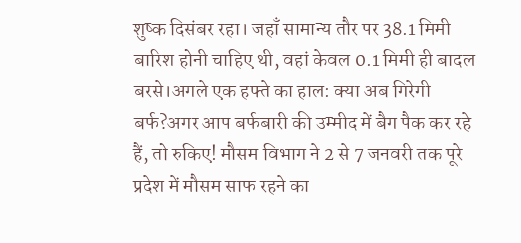शुष्क दिसंबर रहा। जहाँ सामान्य तौर पर 38.1 मिमी बारिश होनी चाहिए थी, वहां केवल 0.1 मिमी ही बादल बरसे।अगले एक हफ्ते का हाल: क्या अब गिरेगी बर्फ?अगर आप बर्फबारी की उम्मीद में बैग पैक कर रहे हैं, तो रुकिए! मौसम विभाग ने 2 से 7 जनवरी तक पूरे प्रदेश में मौसम साफ रहने का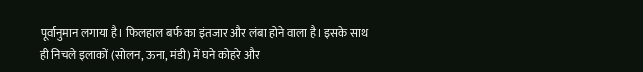पूर्वानुमान लगाया है। फिलहाल बर्फ का इंतजार और लंबा होने वाला है। इसके साथ ही निचले इलाकों (सोलन, ऊना, मंडी) में घने कोहरे और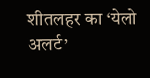शीतलहर का ‘येलो अलर्ट’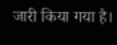जारी किया गया है।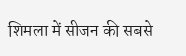शिमला में सीजन की सबसे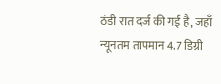ठंडी रात दर्ज की गई है, जहाँ न्यूनतम तापमान 4.7 डिग्री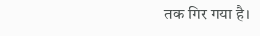तक गिर गया है।